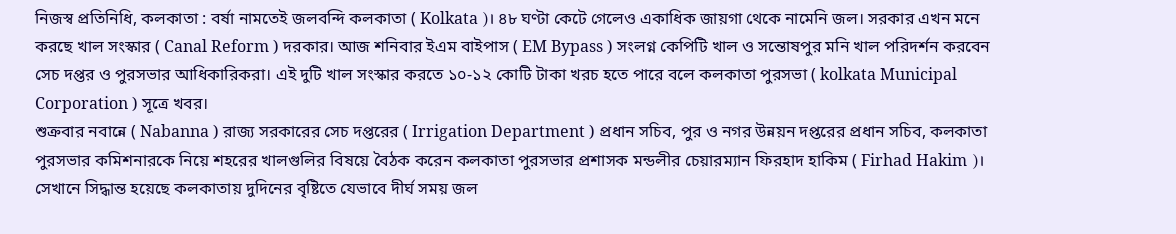নিজস্ব প্রতিনিধি, কলকাতা : বর্ষা নামতেই জলবন্দি কলকাতা ( Kolkata )। ৪৮ ঘণ্টা কেটে গেলেও একাধিক জায়গা থেকে নামেনি জল। সরকার এখন মনে করছে খাল সংস্কার ( Canal Reform ) দরকার। আজ শনিবার ইএম বাইপাস ( EM Bypass ) সংলগ্ন কেপিটি খাল ও সন্তোষপুর মনি খাল পরিদর্শন করবেন সেচ দপ্তর ও পুরসভার আধিকারিকরা। এই দুটি খাল সংস্কার করতে ১০-১২ কোটি টাকা খরচ হতে পারে বলে কলকাতা পুরসভা ( kolkata Municipal Corporation ) সূত্রে খবর।
শুক্রবার নবান্নে ( Nabanna ) রাজ্য সরকারের সেচ দপ্তরের ( Irrigation Department ) প্রধান সচিব, পুর ও নগর উন্নয়ন দপ্তরের প্রধান সচিব, কলকাতা পুরসভার কমিশনারকে নিয়ে শহরের খালগুলির বিষয়ে বৈঠক করেন কলকাতা পুরসভার প্রশাসক মন্ডলীর চেয়ারম্যান ফিরহাদ হাকিম ( Firhad Hakim )। সেখানে সিদ্ধান্ত হয়েছে কলকাতায় দুদিনের বৃষ্টিতে যেভাবে দীর্ঘ সময় জল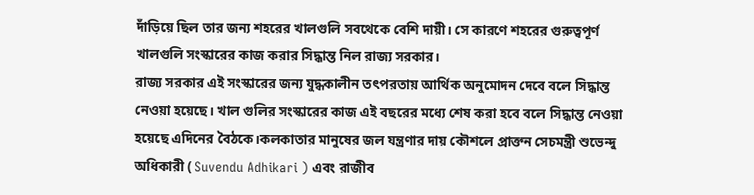দাঁড়িয়ে ছিল তার জন্য শহরের খালগুলি সবথেকে বেশি দায়ী। সে কারণে শহরের গুরুত্বপূর্ণ খালগুলি সংস্কারের কাজ করার সিদ্ধান্ত নিল রাজ্য সরকার।
রাজ্য সরকার এই সংস্কারের জন্য যুদ্ধকালীন তৎপরতায় আর্থিক অনুমোদন দেবে বলে সিদ্ধান্ত নেওয়া হয়েছে। খাল গুলির সংস্কারের কাজ এই বছরের মধ্যে শেষ করা হবে বলে সিদ্ধান্ত নেওয়া হয়েছে এদিনের বৈঠকে।কলকাতার মানুষের জল যন্ত্রণার দায় কৌশলে প্রাক্তন সেচমন্ত্রী শুভেন্দু অধিকারী ( Suvendu Adhikari ) এবং রাজীব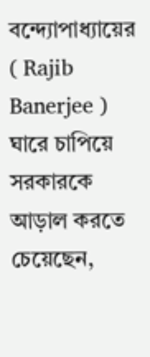বন্দ্যোপাধ্যায়ের ( Rajib Banerjee ) ঘারে চাপিয়ে সরকারকে আড়াল করতে চেয়েছেন,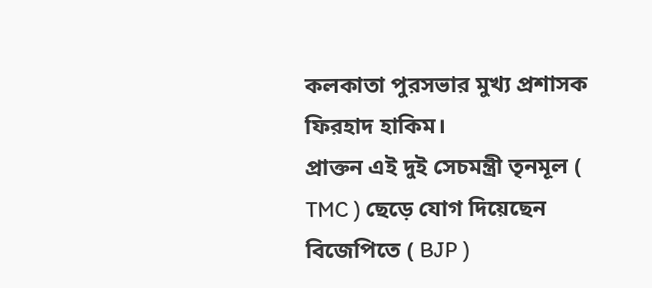কলকাতা পুরসভার মুখ্য প্রশাসক ফিরহাদ হাকিম।
প্রাক্তন এই দুই সেচমন্ত্রী তৃনমূল ( TMC ) ছেড়ে যোগ দিয়েছেন বিজেপিতে ( BJP )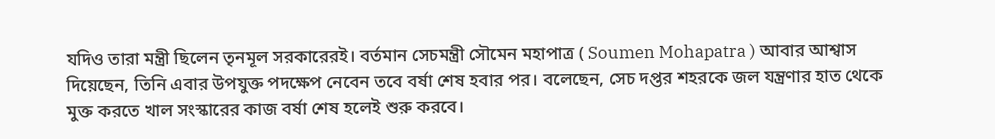যদিও তারা মন্ত্রী ছিলেন তৃনমূল সরকারেরই। বর্তমান সেচমন্ত্রী সৌমেন মহাপাত্র ( Soumen Mohapatra ) আবার আশ্বাস দিয়েছেন, তিনি এবার উপযুক্ত পদক্ষেপ নেবেন তবে বর্ষা শেষ হবার পর। বলেছেন, সেচ দপ্তর শহরকে জল যন্ত্রণার হাত থেকে মুক্ত করতে খাল সংস্কারের কাজ বর্ষা শেষ হলেই শুরু করবে।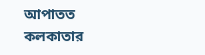আপাতত কলকাতার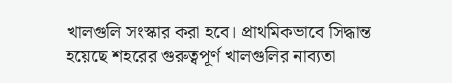খালগুলি সংস্কার করা হবে। প্রাথমিকভাবে সিদ্ধান্ত হয়েছে শহরের গুরুত্বপূর্ণ খালগুলির নাব্যতা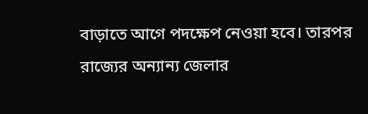বাড়াতে আগে পদক্ষেপ নেওয়া হবে। তারপর রাজ্যের অন্যান্য জেলার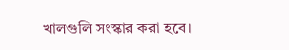খালগুলি সংস্কার করা হবে।